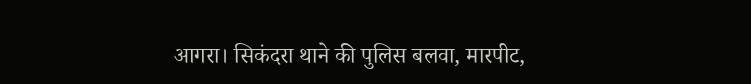आगरा। सिकंदरा थाने की पुलिस बलवा, मारपीट,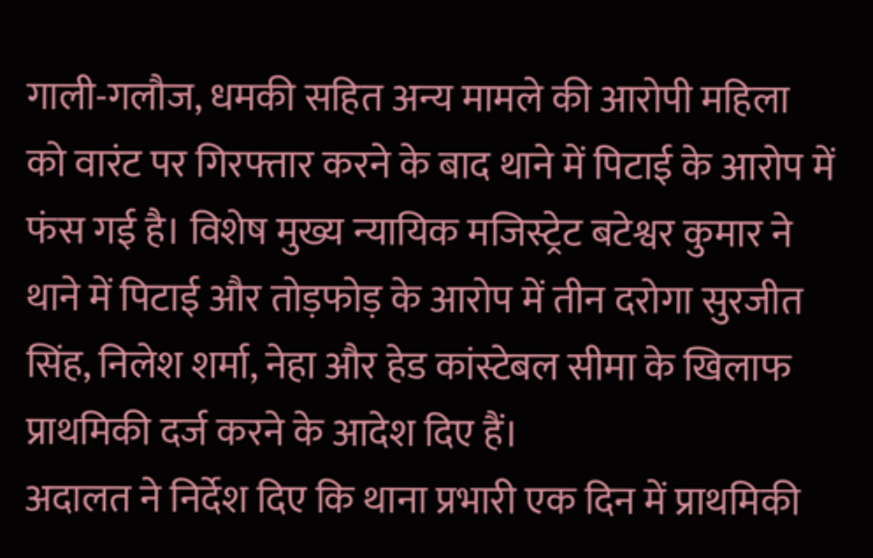गाली-गलौज, धमकी सहित अन्य मामले की आरोपी महिला को वारंट पर गिरफ्तार करने के बाद थाने में पिटाई के आरोप में फंस गई है। विशेष मुख्य न्यायिक मजिस्ट्रेट बटेश्वर कुमार ने थाने में पिटाई और तोड़फोड़ के आरोप में तीन दरोगा सुरजीत सिंह, निलेश शर्मा, नेहा और हेड कांस्टेबल सीमा के खिलाफ प्राथमिकी दर्ज करने के आदेश दिए हैं।
अदालत ने निर्देश दिए कि थाना प्रभारी एक दिन में प्राथमिकी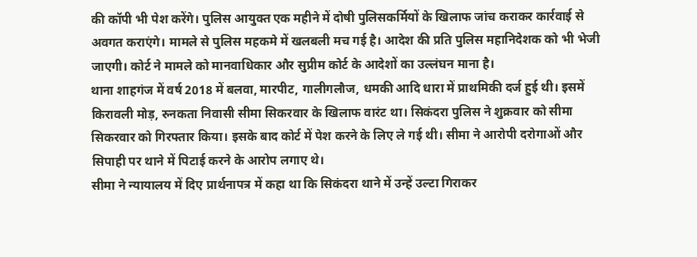की कॉपी भी पेश करेंगे। पुलिस आयुक्त एक महीने में दोषी पुलिसकर्मियों के खिलाफ जांच कराकर कार्रवाई से अवगत कराएंगे। मामले से पुलिस महकमे में खलबली मच गई है। आदेश की प्रति पुलिस महानिदेशक को भी भेजी जाएगी। कोर्ट ने मामले को मानवाधिकार और सुप्रीम कोर्ट के आदेशों का उल्लंघन माना है।
थाना शाहगंज में वर्ष 2018 में बलवा, मारपीट, गालीगलौज, धमकी आदि धारा में प्राथमिकी दर्ज हुई थी। इसमें किरावली मोड़, रुनकता निवासी सीमा सिकरवार के खिलाफ वारंट था। सिकंदरा पुलिस ने शुक्रवार को सीमा सिकरवार को गिरफ्तार किया। इसके बाद कोर्ट में पेश करने के लिए ले गई थी। सीमा ने आरोपी दरोगाओं और सिपाही पर थाने में पिटाई करने के आरोप लगाए थे।
सीमा ने न्यायालय में दिए प्रार्थनापत्र में कहा था कि सिकंदरा थाने में उन्हें उल्टा गिराकर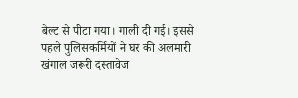बेल्ट से पीटा गया। गाली दी गई। इससे पहले पुलिसकर्मियों ने घर की अलमारी खंगाल जरूरी दस्तावेज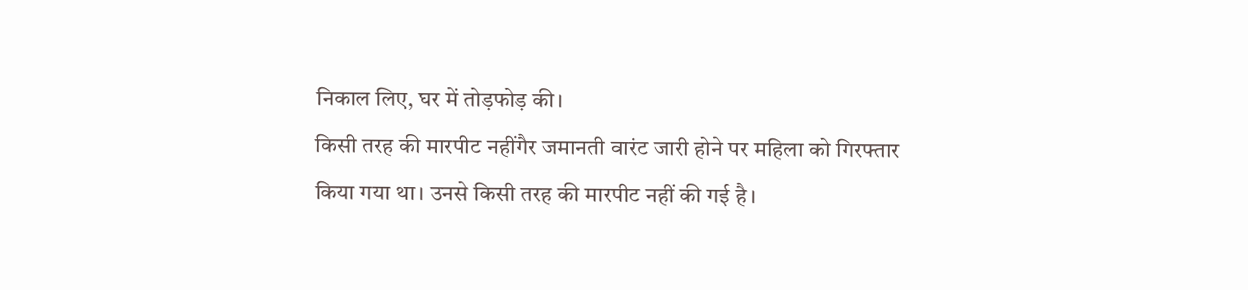निकाल लिए, घर में तोड़फोड़ की।
किसी तरह की मारपीट नहींगैर जमानती वारंट जारी होने पर महिला को गिरफ्तार किया गया था। उनसे किसी तरह की मारपीट नहीं की गई है।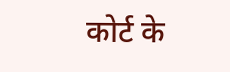कोर्ट के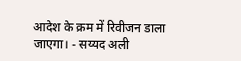आदेश के क्रम में रिवीजन डाला जाएगा। - सय्यद अली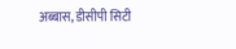अब्बास, डीसीपी सिटी